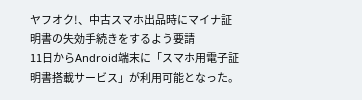ヤフオク!、中古スマホ出品時にマイナ証明書の失効手続きをするよう要請
11日からAndroid端末に「スマホ用電子証明書搭載サービス」が利用可能となった。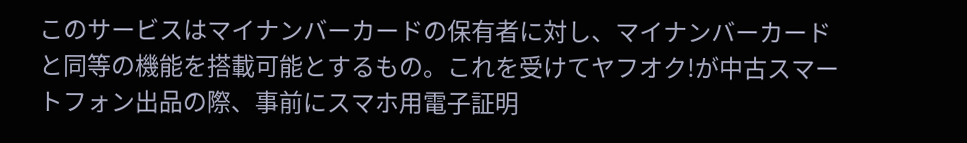このサービスはマイナンバーカードの保有者に対し、マイナンバーカードと同等の機能を搭載可能とするもの。これを受けてヤフオク!が中古スマートフォン出品の際、事前にスマホ用電子証明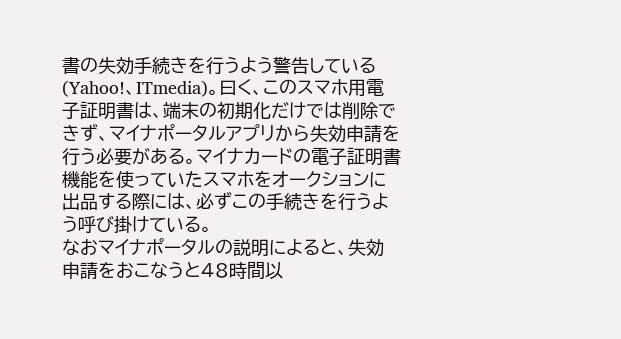書の失効手続きを行うよう警告している(Yahoo!、ITmedia)。曰く、このスマホ用電子証明書は、端末の初期化だけでは削除できず、マイナポータルアプリから失効申請を行う必要がある。マイナカードの電子証明書機能を使っていたスマホをオークションに出品する際には、必ずこの手続きを行うよう呼び掛けている。
なおマイナポータルの説明によると、失効申請をおこなうと48時間以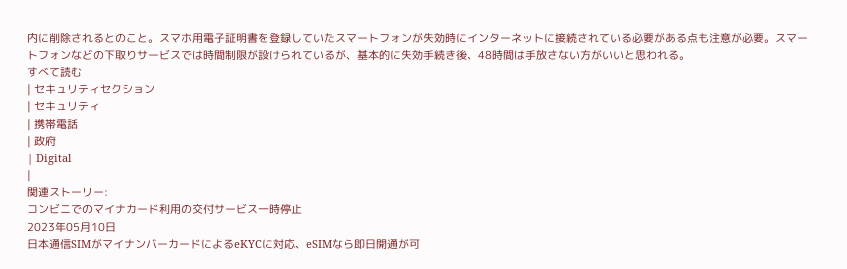内に削除されるとのこと。スマホ用電子証明書を登録していたスマートフォンが失効時にインターネットに接続されている必要がある点も注意が必要。スマートフォンなどの下取りサービスでは時間制限が設けられているが、基本的に失効手続き後、48時間は手放さない方がいいと思われる。
すべて読む
| セキュリティセクション
| セキュリティ
| 携帯電話
| 政府
| Digital
|
関連ストーリー:
コンビニでのマイナカード利用の交付サービス一時停止
2023年05月10日
日本通信SIMがマイナンバーカードによるeKYCに対応、eSIMなら即日開通が可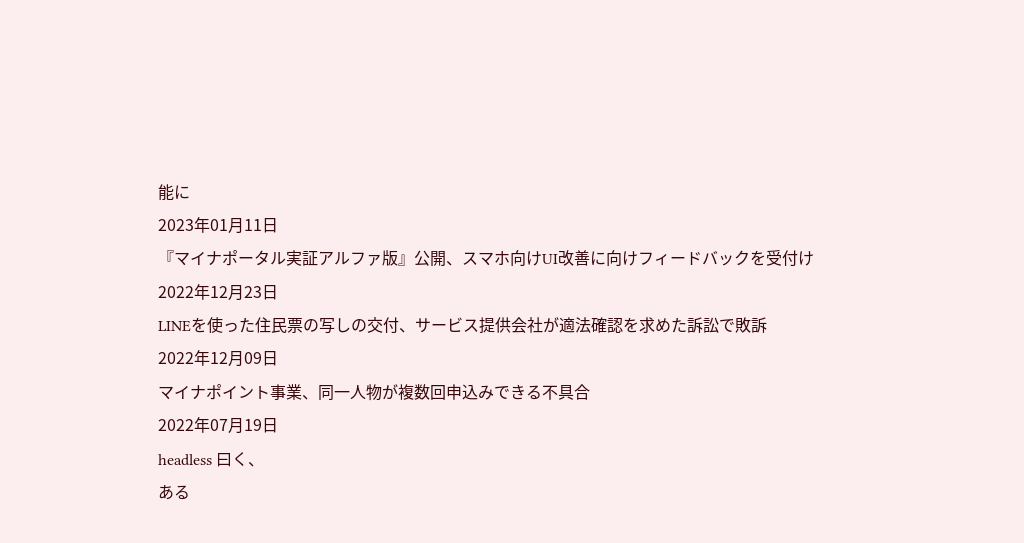能に
2023年01月11日
『マイナポータル実証アルファ版』公開、スマホ向けUI改善に向けフィードバックを受付け
2022年12月23日
LINEを使った住民票の写しの交付、サービス提供会社が適法確認を求めた訴訟で敗訴
2022年12月09日
マイナポイント事業、同一人物が複数回申込みできる不具合
2022年07月19日
headless 曰く、
ある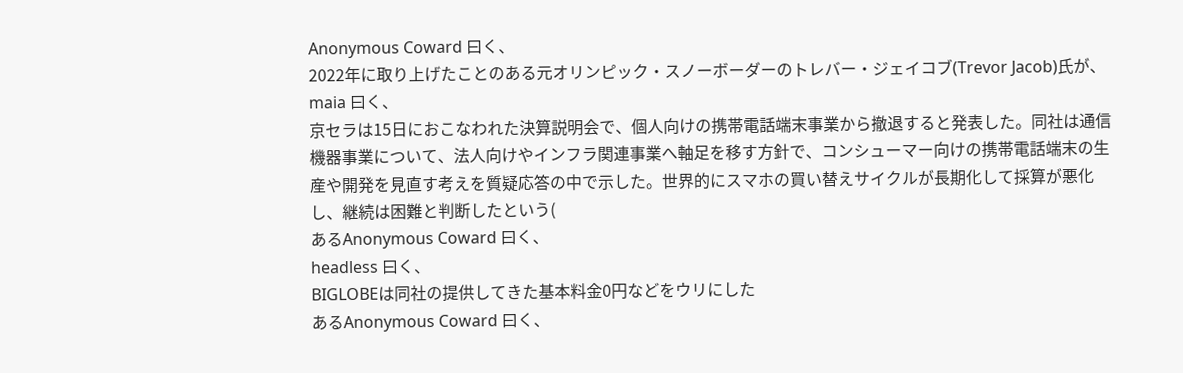Anonymous Coward 曰く、
2022年に取り上げたことのある元オリンピック・スノーボーダーのトレバー・ジェイコブ(Trevor Jacob)氏が、
maia 曰く、
京セラは15日におこなわれた決算説明会で、個人向けの携帯電話端末事業から撤退すると発表した。同社は通信機器事業について、法人向けやインフラ関連事業へ軸足を移す方針で、コンシューマー向けの携帯電話端末の生産や開発を見直す考えを質疑応答の中で示した。世界的にスマホの買い替えサイクルが長期化して採算が悪化し、継続は困難と判断したという(
あるAnonymous Coward 曰く、
headless 曰く、
BIGLOBEは同社の提供してきた基本料金0円などをウリにした
あるAnonymous Coward 曰く、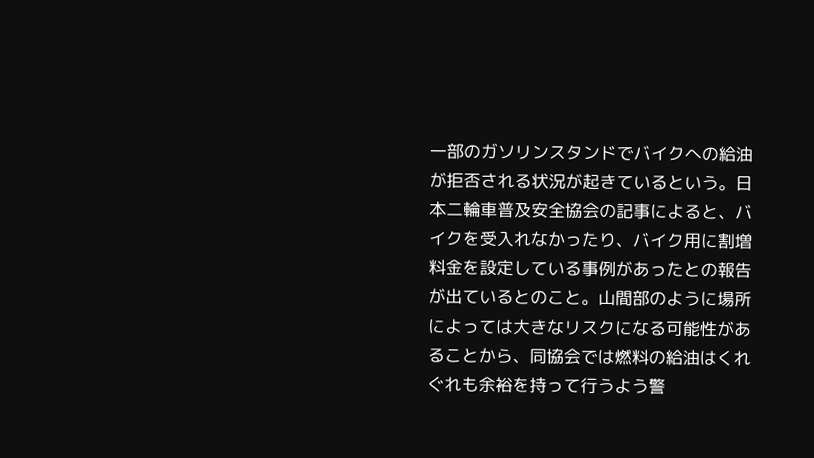一部のガソリンスタンドでバイクへの給油が拒否される状況が起きているという。日本二輪車普及安全協会の記事によると、バイクを受入れなかったり、バイク用に割増料金を設定している事例があったとの報告が出ているとのこと。山間部のように場所によっては大きなリスクになる可能性があることから、同協会では燃料の給油はくれぐれも余裕を持って行うよう警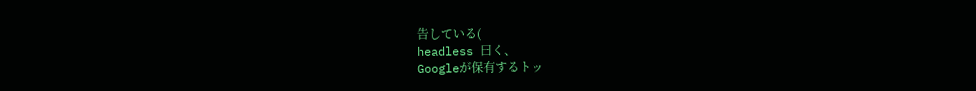告している(
headless 曰く、
Googleが保有するトッ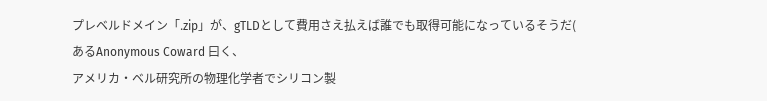プレベルドメイン「.zip」が、gTLDとして費用さえ払えば誰でも取得可能になっているそうだ(
あるAnonymous Coward 曰く、
アメリカ・ベル研究所の物理化学者でシリコン製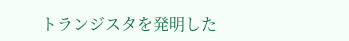トランジスタを発明した